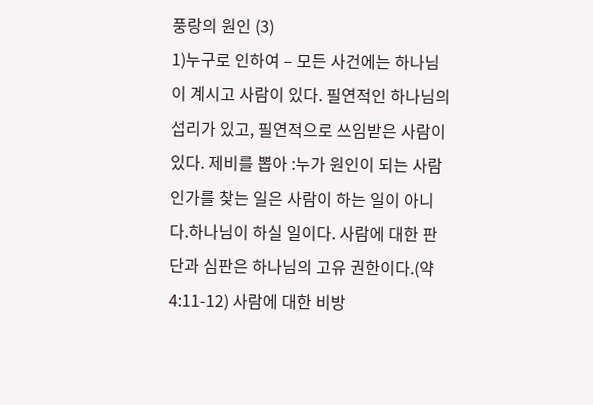풍랑의 원인 (3)
1)누구로 인하여 – 모든 사건에는 하나님이 계시고 사람이 있다. 필연적인 하나님의 섭리가 있고, 필연적으로 쓰임받은 사람이 있다. 제비를 뽑아 :누가 원인이 되는 사람인가를 찾는 일은 사람이 하는 일이 아니다.하나님이 하실 일이다. 사람에 대한 판단과 심판은 하나님의 고유 권한이다.(약4:11-12) 사람에 대한 비방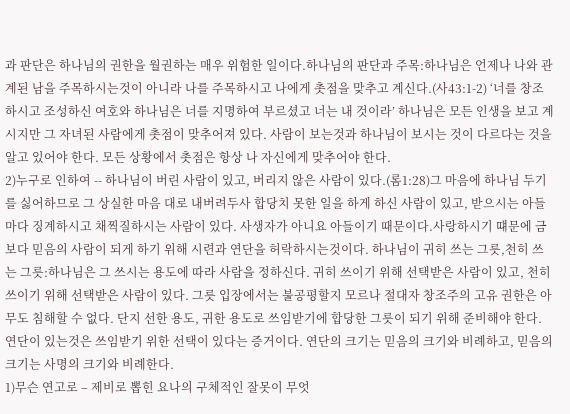과 판단은 하나님의 권한을 월권하는 매우 위험한 일이다.하나님의 판단과 주목:하나님은 언제나 나와 관계된 남을 주목하시는것이 아니라 나를 주목하시고 나에게 촛점을 맞추고 계신다.(사43:1-2) ‘너를 창조하시고 조성하신 여호와 하나님은 너를 지명하여 부르셨고 너는 내 것이라’ 하나님은 모든 인생을 보고 계시지만 그 자녀된 사람에게 촛점이 맞추어져 있다. 사람이 보는것과 하나님이 보시는 것이 다르다는 것을 알고 있어야 한다. 모든 상황에서 촛점은 항상 나 자신에게 맞추어야 한다.
2)누구로 인하여 -- 하나님이 버린 사람이 있고, 버리지 않은 사람이 있다.(롬1:28)그 마음에 하나님 두기를 싫어하므로 그 상실한 마음 대로 내버려두사 합당치 못한 일을 하게 하신 사람이 있고, 받으시는 아들마다 징계하시고 채찍질하시는 사람이 있다. 사생자가 아니요 아들이기 때문이다.사랑하시기 떄문에 금보다 믿음의 사람이 되게 하기 위해 시련과 연단을 허락하시는것이다. 하나님이 귀히 쓰는 그릇,천히 쓰는 그릇:하나님은 그 쓰시는 용도에 따라 사람을 정하신다. 귀히 쓰이기 위해 선택받은 사람이 있고, 천히 쓰이기 위해 선택받은 사람이 있다. 그릇 입장에서는 불공평할지 모르나 절대자 창조주의 고유 권한은 아무도 침해할 수 없다. 단지 선한 용도, 귀한 용도로 쓰임받기에 합당한 그릇이 되기 위해 준비해야 한다. 연단이 있는것은 쓰임받기 위한 선택이 있다는 증거이다. 연단의 크기는 믿음의 크기와 비례하고, 믿음의 크기는 사명의 크기와 비례한다.
1)무슨 연고로 – 제비로 뽑힌 요나의 구체적인 잘못이 무엇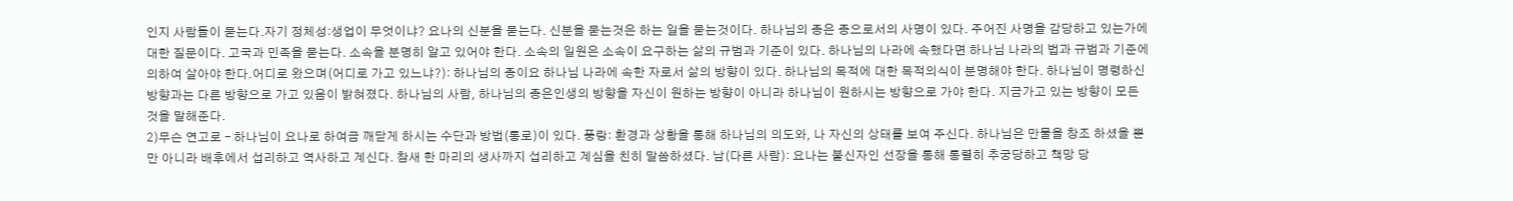인지 사람들이 묻는다.자기 정체성:생업이 무엇이냐? 요나의 신분을 묻는다. 신분을 묻는것은 하는 일을 묻는것이다. 하나님의 종은 종으로서의 사명이 있다. 주어진 사명을 감당하고 있는가에 대한 질문이다. 고국과 민족을 묻는다. 소속을 분명히 알고 있어야 한다. 소속의 일원은 소속이 요구하는 삶의 규범과 기준이 있다. 하나님의 나라에 속했다면 하나님 나라의 법과 규범과 기준에 의하여 살아야 한다.어디로 왔으며(어디로 가고 있느냐?): 하나님의 종이요 하나님 나라에 속한 자로서 삶의 방향이 있다. 하나님의 목적에 대한 목적의식이 분명해야 한다. 하나님이 명령하신 방향과는 다른 방향으로 가고 있음이 밝혀졌다. 하나님의 사람, 하나님의 종은인생의 방향을 자신이 원하는 방향이 아니라 하나님이 원하시는 방향으로 가야 한다. 지금가고 있는 방향이 모든 것을 말해준다.
2)무슨 연고로 – 하나님이 요나로 하여금 깨닫게 하시는 수단과 방법(통로)이 있다. 풍랑: 환경과 상황을 통해 하나님의 의도와, 나 자신의 상태를 보여 주신다. 하나님은 만물을 창조 하셨을 뿐만 아니라 배후에서 섭리하고 역사하고 계신다. 참새 한 마리의 생사까지 섭리하고 계심을 친히 말씀하셨다. 남(다른 사람): 요나는 불신자인 선장을 통해 통렬히 추궁당하고 책망 당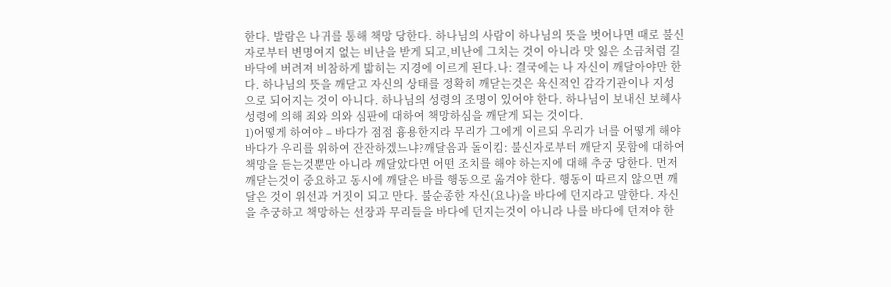한다. 발람은 나귀를 통해 책망 당한다. 하나님의 사람이 하나님의 뜻을 벗어나면 때로 불신자로부터 변명여지 없는 비난을 받게 되고,비난에 그치는 것이 아니라 맛 잃은 소금처럼 길바닥에 버려져 비참하게 밟히는 지경에 이르게 된다.나: 결국에는 나 자신이 깨달아야만 한다. 하나님의 뜻을 깨닫고 자신의 상태를 정확히 깨닫는것은 육신적인 감각기관이나 지성으로 되어지는 것이 아니다. 하나님의 성령의 조명이 있어야 한다. 하나님이 보내신 보혜사 성령에 의해 죄와 의와 심판에 대하여 책망하심을 깨닫게 되는 것이다.
1)어떻게 하여야 – 바다가 점점 흉용한지라 무리가 그에게 이르되 우리가 너를 어떻게 해야 바다가 우리를 위하여 잔잔하겠느냐?깨달음과 돌이킴: 불신자로부터 깨닫지 못함에 대하여 책망을 듣는것뿐만 아니라 깨달았다면 어떤 조치를 해야 하는지에 대해 추궁 당한다. 먼저 깨닫는것이 중요하고 동시에 깨달은 바를 행동으로 옮겨야 한다. 행동이 따르지 않으면 깨달은 것이 위선과 거짓이 되고 만다. 불순종한 자신(요나)을 바다에 던지라고 말한다. 자신을 추궁하고 책망하는 선장과 무리들을 바다에 던지는것이 아니라 나를 바다에 던져야 한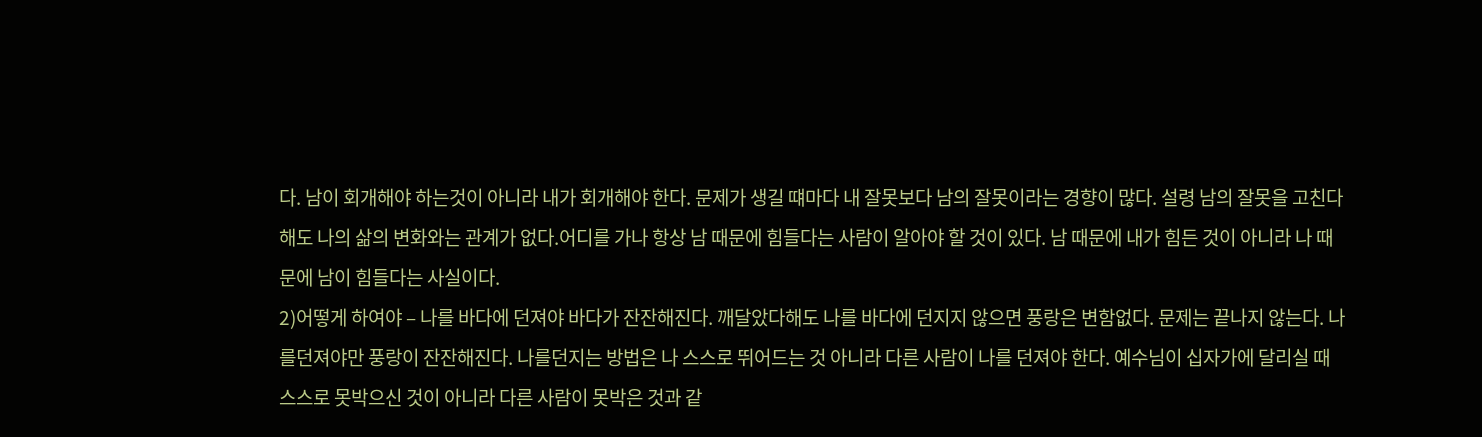다. 남이 회개해야 하는것이 아니라 내가 회개해야 한다. 문제가 생길 떄마다 내 잘못보다 남의 잘못이라는 경향이 많다. 설령 남의 잘못을 고친다 해도 나의 삶의 변화와는 관계가 없다.어디를 가나 항상 남 때문에 힘들다는 사람이 알아야 할 것이 있다. 남 때문에 내가 힘든 것이 아니라 나 때문에 남이 힘들다는 사실이다.
2)어떻게 하여야 – 나를 바다에 던져야 바다가 잔잔해진다. 깨달았다해도 나를 바다에 던지지 않으면 풍랑은 변함없다. 문제는 끝나지 않는다. 나를던져야만 풍랑이 잔잔해진다. 나를던지는 방법은 나 스스로 뛰어드는 것 아니라 다른 사람이 나를 던져야 한다. 예수님이 십자가에 달리실 때 스스로 못박으신 것이 아니라 다른 사람이 못박은 것과 같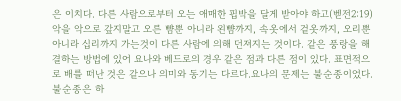은 이치다. 다른 사람으로부터 오는 애매한 핍박을 달게 받아야 하고(벧전2:19) 악을 악으로 갚지말고 오른 뺨뿐 아니라 왼뺨까지, 속옷에서 겉옷까지, 오리뿐 아니라 십리까지 가는것이 다른 사람에 의해 던져지는 것이다. 같은 풍랑을 해결하는 방법에 있어 요나와 베드로의 경우 같은 점과 다른 점이 있다. 표면적으로 배를 떠난 것은 같으나 의미와 동기는 다르다.요나의 문제는 불순종이었다. 불순종은 하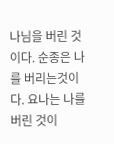나님을 버린 것이다. 순종은 나를 버리는것이다. 요나는 나를 버린 것이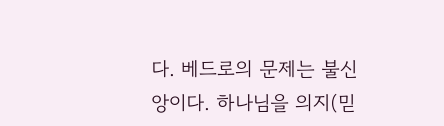다. 베드로의 문제는 불신앙이다. 하나님을 의지(믿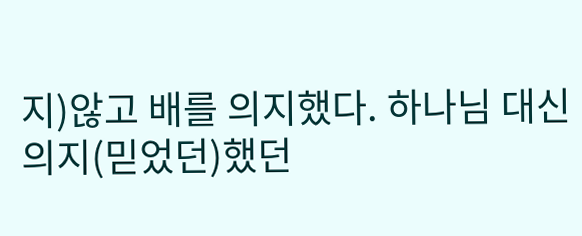지)않고 배를 의지했다. 하나님 대신 의지(믿었던)했던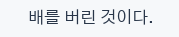배를 버린 것이다.